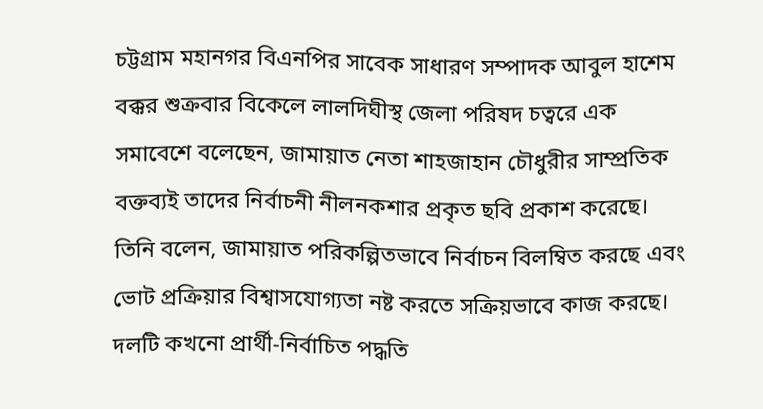চট্টগ্রাম মহানগর বিএনপির সাবেক সাধারণ সম্পাদক আবুল হাশেম বক্কর শুক্রবার বিকেলে লালদিঘীস্থ জেলা পরিষদ চত্বরে এক সমাবেশে বলেছেন, জামায়াত নেতা শাহজাহান চৌধুরীর সাম্প্রতিক বক্তব্যই তাদের নির্বাচনী নীলনকশার প্রকৃত ছবি প্রকাশ করেছে। তিনি বলেন, জামায়াত পরিকল্পিতভাবে নির্বাচন বিলম্বিত করছে এবং ভোট প্রক্রিয়ার বিশ্বাসযোগ্যতা নষ্ট করতে সক্রিয়ভাবে কাজ করছে। দলটি কখনো প্রার্থী-নির্বাচিত পদ্ধতি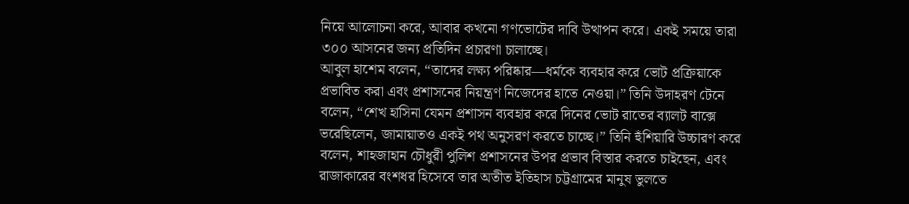নিয়ে আলোচনা করে, আবার কখনো গণভোটের দাবি উত্থাপন করে। একই সময়ে তারা ৩০০ আসনের জন্য প্রতিদিন প্রচারণা চালাচ্ছে।
আবুল হাশেম বলেন, “তাদের লক্ষ্য পরিষ্কার—ধর্মকে ব্যবহার করে ভোট প্রক্রিয়াকে প্রভাবিত করা এবং প্রশাসনের নিয়ন্ত্রণ নিজেদের হাতে নেওয়া।” তিনি উদাহরণ টেনে বলেন, “শেখ হাসিনা যেমন প্রশাসন ব্যবহার করে দিনের ভোট রাতের ব্যালট বাক্সে ভরেছিলেন, জামায়াতও একই পথ অনুসরণ করতে চাচ্ছে।” তিনি হুঁশিয়ারি উচ্চারণ করে বলেন, শাহজাহান চৌধুরী পুলিশ প্রশাসনের উপর প্রভাব বিস্তার করতে চাইছেন, এবং রাজাকারের বংশধর হিসেবে তার অতীত ইতিহাস চট্টগ্রামের মানুষ ভুলতে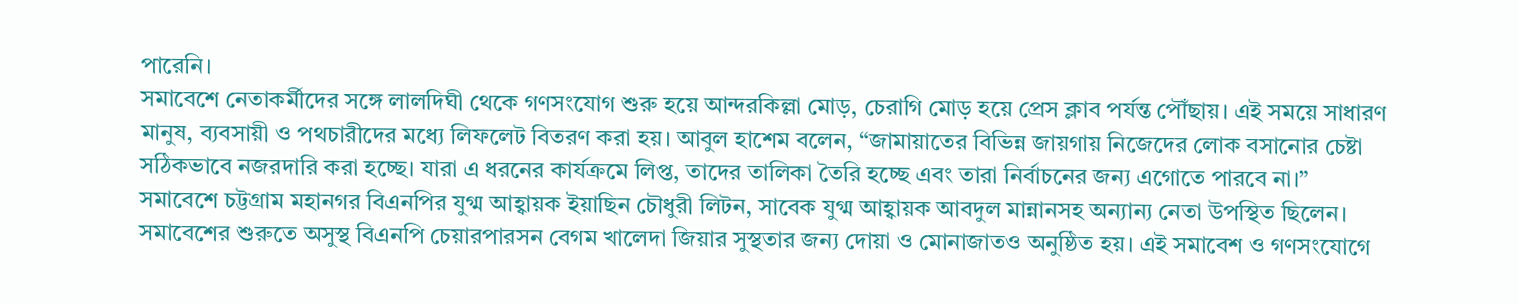পারেনি।
সমাবেশে নেতাকর্মীদের সঙ্গে লালদিঘী থেকে গণসংযোগ শুরু হয়ে আন্দরকিল্লা মোড়, চেরাগি মোড় হয়ে প্রেস ক্লাব পর্যন্ত পৌঁছায়। এই সময়ে সাধারণ মানুষ, ব্যবসায়ী ও পথচারীদের মধ্যে লিফলেট বিতরণ করা হয়। আবুল হাশেম বলেন, “জামায়াতের বিভিন্ন জায়গায় নিজেদের লোক বসানোর চেষ্টা সঠিকভাবে নজরদারি করা হচ্ছে। যারা এ ধরনের কার্যক্রমে লিপ্ত, তাদের তালিকা তৈরি হচ্ছে এবং তারা নির্বাচনের জন্য এগোতে পারবে না।”
সমাবেশে চট্টগ্রাম মহানগর বিএনপির যুগ্ম আহ্বায়ক ইয়াছিন চৌধুরী লিটন, সাবেক যুগ্ম আহ্বায়ক আবদুল মান্নানসহ অন্যান্য নেতা উপস্থিত ছিলেন। সমাবেশের শুরুতে অসুস্থ বিএনপি চেয়ারপারসন বেগম খালেদা জিয়ার সুস্থতার জন্য দোয়া ও মোনাজাতও অনুষ্ঠিত হয়। এই সমাবেশ ও গণসংযোগে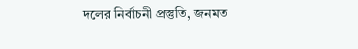দলের নির্বাচনী প্রস্তুতি, জনমত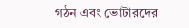গঠন এবং ভোটারদের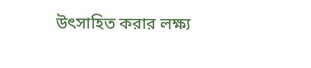উৎসাহিত করার লক্ষ্য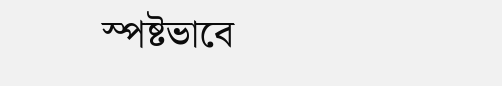স্পষ্টভাবে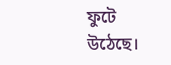ফুটে উঠেছে।